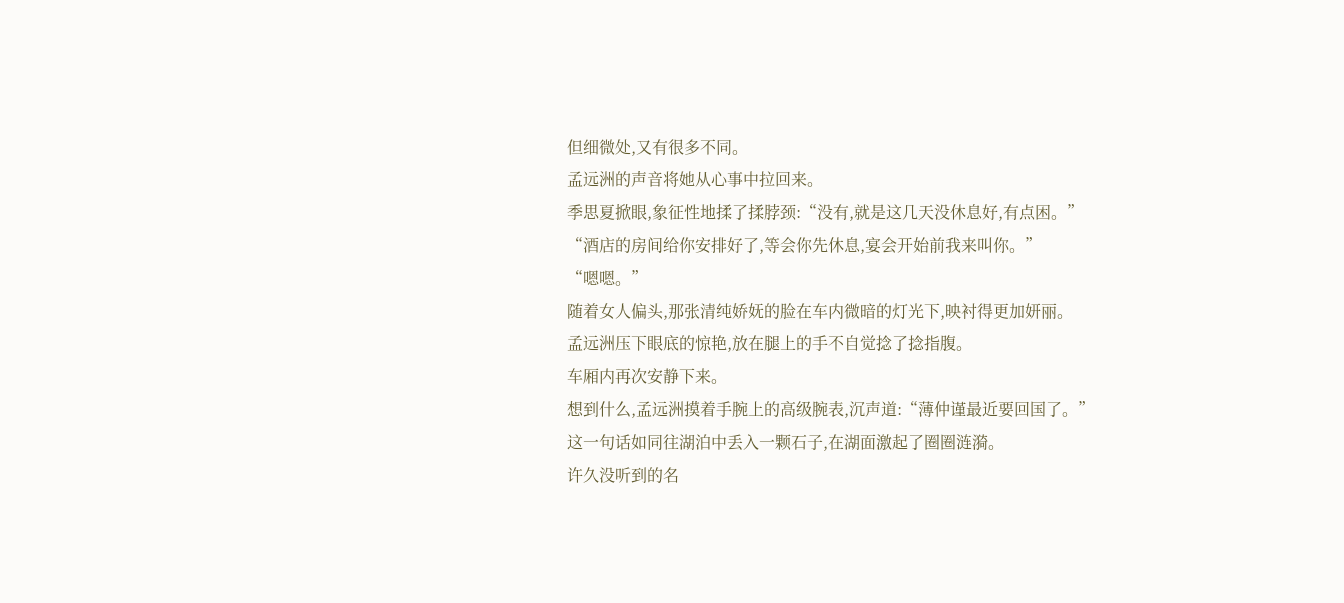但细微处,又有很多不同。
孟远洲的声音将她从心事中拉回来。
季思夏掀眼,象征性地揉了揉脖颈:“没有,就是这几天没休息好,有点困。”
“酒店的房间给你安排好了,等会你先休息,宴会开始前我来叫你。”
“嗯嗯。”
随着女人偏头,那张清纯娇妩的脸在车内微暗的灯光下,映衬得更加妍丽。
孟远洲压下眼底的惊艳,放在腿上的手不自觉捻了捻指腹。
车厢内再次安静下来。
想到什么,孟远洲摸着手腕上的高级腕表,沉声道:“薄仲谨最近要回国了。”
这一句话如同往湖泊中丢入一颗石子,在湖面激起了圈圈涟漪。
许久没听到的名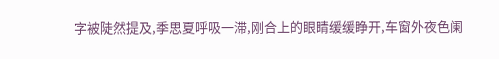字被陡然提及,季思夏呼吸一滞,刚合上的眼睛缓缓睁开,车窗外夜色阑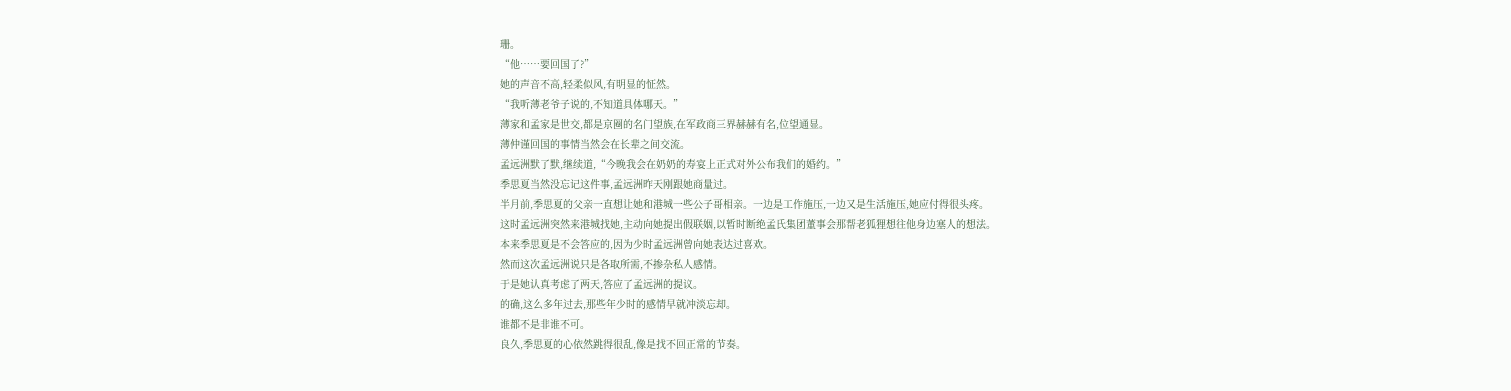珊。
“他……要回国了?”
她的声音不高,轻柔似风,有明显的怔然。
“我听薄老爷子说的,不知道具体哪天。”
薄家和孟家是世交,都是京圈的名门望族,在军政商三界赫赫有名,位望通显。
薄仲谨回国的事情当然会在长辈之间交流。
孟远洲默了默,继续道,“今晚我会在奶奶的寿宴上正式对外公布我们的婚约。”
季思夏当然没忘记这件事,孟远洲昨天刚跟她商量过。
半月前,季思夏的父亲一直想让她和港城一些公子哥相亲。一边是工作施压,一边又是生活施压,她应付得很头疼。
这时孟远洲突然来港城找她,主动向她提出假联姻,以暂时断绝孟氏集团董事会那帮老狐狸想往他身边塞人的想法。
本来季思夏是不会答应的,因为少时孟远洲曾向她表达过喜欢。
然而这次孟远洲说只是各取所需,不掺杂私人感情。
于是她认真考虑了两天,答应了孟远洲的提议。
的确,这么多年过去,那些年少时的感情早就冲淡忘却。
谁都不是非谁不可。
良久,季思夏的心依然跳得很乱,像是找不回正常的节奏。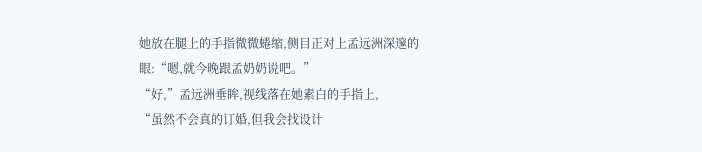她放在腿上的手指微微蜷缩,侧目正对上孟远洲深邃的眼:“嗯,就今晚跟孟奶奶说吧。”
“好,”孟远洲垂眸,视线落在她素白的手指上,
“虽然不会真的订婚,但我会找设计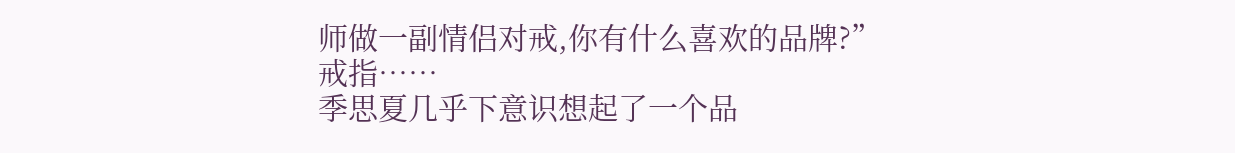师做一副情侣对戒,你有什么喜欢的品牌?”
戒指……
季思夏几乎下意识想起了一个品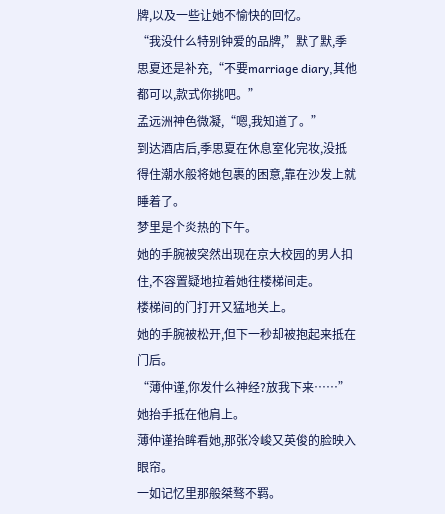牌,以及一些让她不愉快的回忆。
“我没什么特别钟爱的品牌,”默了默,季思夏还是补充,“不要marriage diary,其他都可以,款式你挑吧。”
孟远洲神色微凝,“嗯,我知道了。”
到达酒店后,季思夏在休息室化完妆,没抵得住潮水般将她包裹的困意,靠在沙发上就睡着了。
梦里是个炎热的下午。
她的手腕被突然出现在京大校园的男人扣住,不容置疑地拉着她往楼梯间走。
楼梯间的门打开又猛地关上。
她的手腕被松开,但下一秒却被抱起来抵在门后。
“薄仲谨,你发什么神经?放我下来……”她抬手抵在他肩上。
薄仲谨抬眸看她,那张冷峻又英俊的脸映入眼帘。
一如记忆里那般桀骜不羁。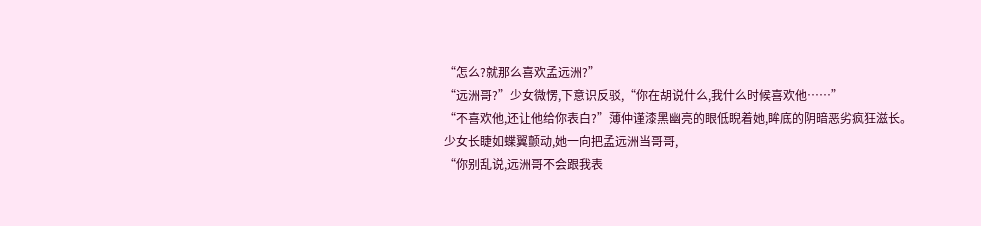“怎么?就那么喜欢孟远洲?”
“远洲哥?”少女微愣,下意识反驳,“你在胡说什么,我什么时候喜欢他……”
“不喜欢他,还让他给你表白?”薄仲谨漆黑幽亮的眼低睨着她,眸底的阴暗恶劣疯狂滋长。
少女长睫如蝶翼颤动,她一向把孟远洲当哥哥,
“你别乱说,远洲哥不会跟我表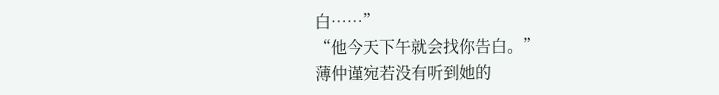白……”
“他今天下午就会找你告白。”
薄仲谨宛若没有听到她的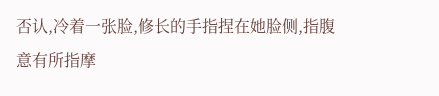否认,冷着一张脸,修长的手指捏在她脸侧,指腹意有所指摩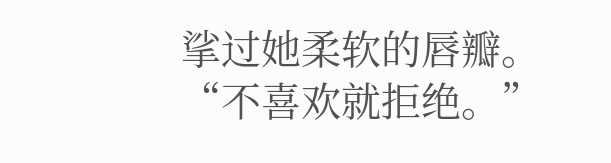挲过她柔软的唇瓣。
“不喜欢就拒绝。”